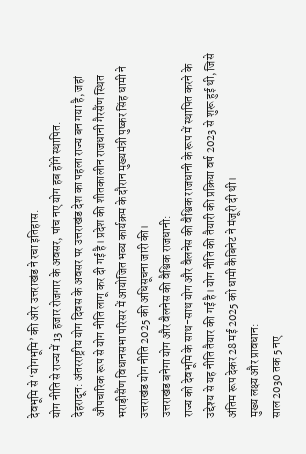देवभूमि से ‘योगभूमि’ की ओर उत्तराखंड ने रचा इतिहास.
योग नीति से राज्य में 13 हजार रोजगार के अवसर, पांच नए योग हब होंगे स्थापित.
देहरादून: अंतरराष्ट्रीय योग दिवस के अवसर पर उत्तराखंड देश का पहला राज्य बन गया है, जहां औपचारिक रूप से योग नीति लागू कर दी गई है। प्रदेश की शीतकालीन राजधानी गैरसैंण स्थित भराड़ीसैंण विधानसभा परिसर में आयोजित भव्य कार्यक्रम के दौरान मुख्यमंत्री पुष्कर सिंह धामी ने उत्तराखंड योग नीति 2025 की अधिसूचना जारी की।
उत्तराखंड बनेगा योग और वैलनेस की वैश्विक राजधानी:
राज्य को देवभूमि के साथ-साथ योग और वैलनेस की वैश्विक राजधानी के रूप में स्थापित करने के उद्देश्य से यह नीति तैयार की गई है। योग नीति की तैयारी की प्रक्रिया वर्ष 2023 से शुरू हुई थी, जिसे अंतिम रूप देकर 28 मई 2025 को धामी कैबिनेट ने मंजूरी दी थी।
मुख्य लक्ष्य और प्रावधान:
साल 2030 तक 5 नए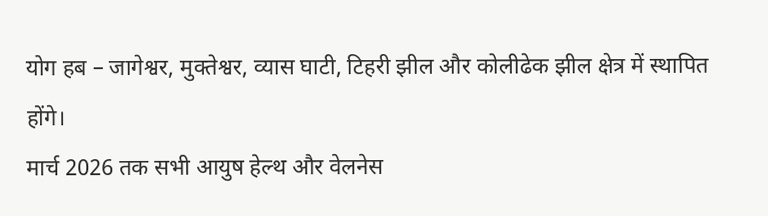योग हब – जागेश्वर, मुक्तेश्वर, व्यास घाटी, टिहरी झील और कोलीढेक झील क्षेत्र में स्थापित होंगे।
मार्च 2026 तक सभी आयुष हेल्थ और वेलनेस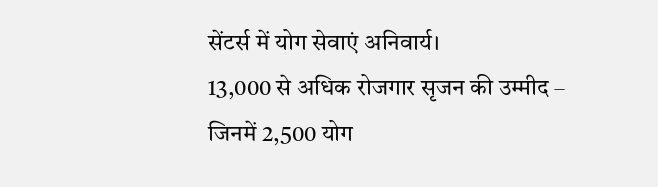सेंटर्स में योग सेवाएं अनिवार्य।
13,000 से अधिक रोजगार सृजन की उम्मीद – जिनमें 2,500 योग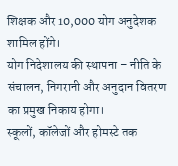शिक्षक और 10,000 योग अनुदेशक शामिल होंगे।
योग निदेशालय की स्थापना – नीति के संचालन, निगरानी और अनुदान वितरण का प्रमुख निकाय होगा।
स्कूलों, कॉलेजों और होमस्टे तक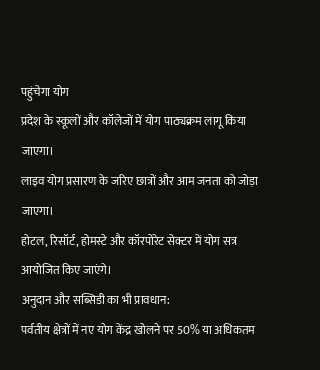पहुंचेगा योग
प्रदेश के स्कूलों और कॉलेजों में योग पाठ्यक्रम लागू किया जाएगा।
लाइव योग प्रसारण के जरिए छात्रों और आम जनता को जोड़ा जाएगा।
होटल, रिसॉर्ट, होमस्टे और कॉरपोरेट सेक्टर में योग सत्र आयोजित किए जाएंगे।
अनुदान और सब्सिडी का भी प्रावधान:
पर्वतीय क्षेत्रों में नए योग केंद्र खोलने पर 50% या अधिकतम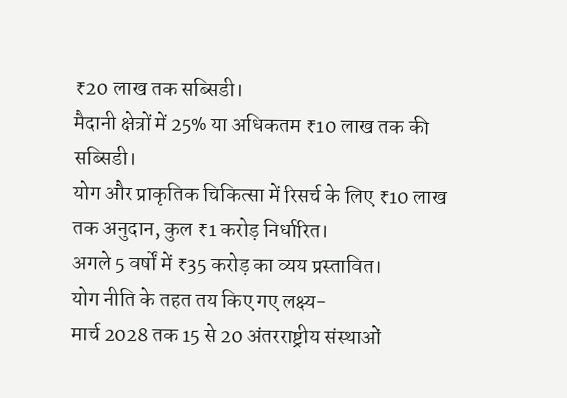₹20 लाख तक सब्सिडी।
मैदानी क्षेत्रों में 25% या अधिकतम ₹10 लाख तक की सब्सिडी।
योग और प्राकृतिक चिकित्सा में रिसर्च के लिए ₹10 लाख तक अनुदान, कुल ₹1 करोड़ निर्धारित।
अगले 5 वर्षों में ₹35 करोड़ का व्यय प्रस्तावित।
योग नीति के तहत तय किए गए लक्ष्य-
मार्च 2028 तक 15 से 20 अंतरराष्ट्रीय संस्थाओं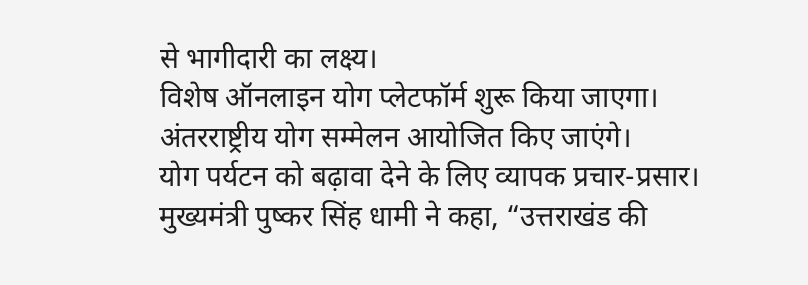से भागीदारी का लक्ष्य।
विशेष ऑनलाइन योग प्लेटफॉर्म शुरू किया जाएगा।
अंतरराष्ट्रीय योग सम्मेलन आयोजित किए जाएंगे।
योग पर्यटन को बढ़ावा देने के लिए व्यापक प्रचार-प्रसार।
मुख्यमंत्री पुष्कर सिंह धामी ने कहा, “उत्तराखंड की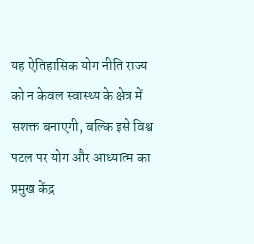यह ऐतिहासिक योग नीति राज्य को न केवल स्वास्थ्य के क्षेत्र में सशक्त बनाएगी, बल्कि इसे विश्व पटल पर योग और आध्यात्म का प्रमुख केंद्र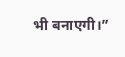भी बनाएगी।”